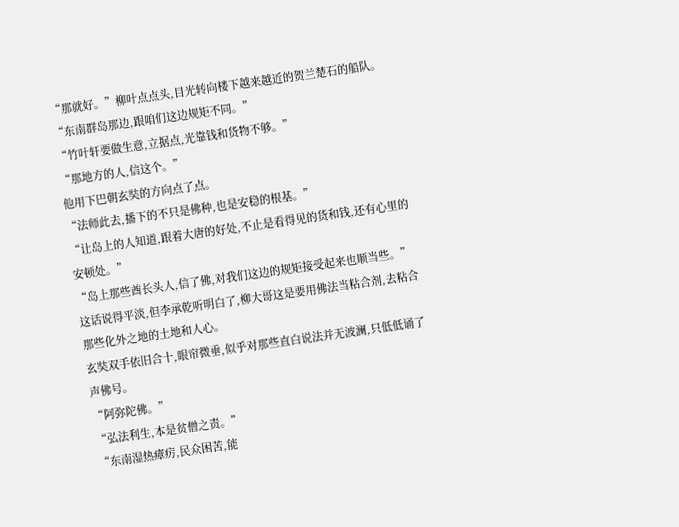“那就好。”柳叶点点头,目光转向楼下越来越近的贺兰楚石的船队。
“东南群岛那边,跟咱们这边规矩不同。”
“竹叶轩要做生意,立据点,光靠钱和货物不够。”
“那地方的人,信这个。”
他用下巴朝玄奘的方向点了点。
“法师此去,播下的不只是佛种,也是安稳的根基。”
“让岛上的人知道,跟着大唐的好处,不止是看得见的货和钱,还有心里的安顿处。”
“岛上那些酋长头人,信了佛,对我们这边的规矩接受起来也顺当些。”
这话说得平淡,但李承乾听明白了,柳大哥这是要用佛法当粘合剂,去粘合那些化外之地的土地和人心。
玄奘双手依旧合十,眼帘微垂,似乎对那些直白说法并无波澜,只低低诵了声佛号。
“阿弥陀佛。”
“弘法利生,本是贫僧之责。”
“东南湿热瘴疠,民众困苦,能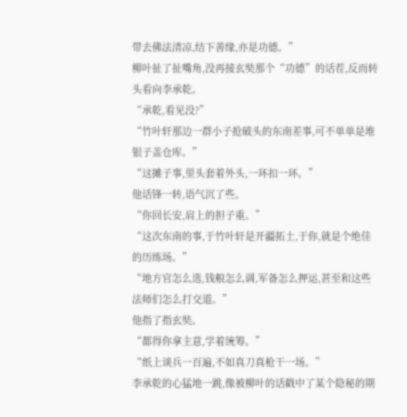带去佛法清凉,结下善缘,亦是功德。”
柳叶扯了扯嘴角,没再接玄奘那个“功德”的话茬,反而转头看向李承乾。
“承乾,看见没?”
“竹叶轩那边一群小子抢破头的东南差事,可不单单是堆银子盖仓库。”
“这摊子事,里头套着外头,一环扣一环。”
他话锋一转,语气沉了些。
“你回长安,肩上的担子重。”
“这次东南的事,于竹叶轩是开疆拓土,于你,就是个绝佳的历练场。”
“地方官怎么选,钱粮怎么调,军备怎么押运,甚至和这些法师们怎么打交道。”
他指了指玄奘。
“都得你拿主意,学着统筹。”
“纸上谈兵一百遍,不如真刀真枪干一场。”
李承乾的心猛地一跳,像被柳叶的话戳中了某个隐秘的期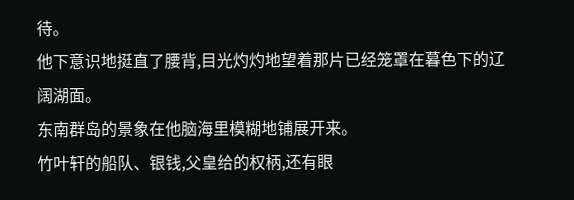待。
他下意识地挺直了腰背,目光灼灼地望着那片已经笼罩在暮色下的辽阔湖面。
东南群岛的景象在他脑海里模糊地铺展开来。
竹叶轩的船队、银钱,父皇给的权柄,还有眼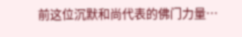前这位沉默和尚代表的佛门力量…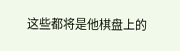这些都将是他棋盘上的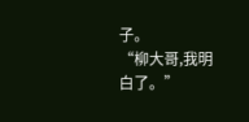子。
“柳大哥,我明白了。”